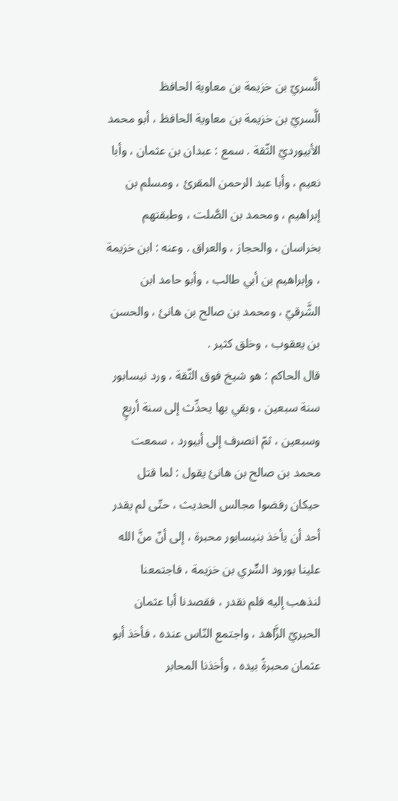الَّسريّ بن خزيمة بن معاوية الحافظ
الَّسريّ بن خزيمة بن معاوية الحافظ ، أبو محمد الأبيورديّ الثّقة . سمع : عبدان بن عثمان ، وأبا نعيم ، وأبا عبد الرحمن المقرئ ، ومسلم بن إبراهيم ، ومحمد بن الصَّلت ، وطبقتهم بخراسان ، والحجاز ، والعراق . وعنه : ابن خزيمة ، وإبراهيم بن أبي طالب ، وأبو حامد ابن الشَّرقيّ ، ومحمد بن صالح بن هانئ ، والحسن بن يعقوب ، وخلق كثير .
قال الحاكم : هو شيخ فوق الثّقة ، ورد نيسابور سنة سبعين ، وبقي بها يحدِّث إلى سنة أربعٍ وسبعين ، ثمّ انصرف إلى أبيورد ، سمعت محمد بن صالح بن هانئ يقول : لما قتل حيكان رفضوا مجالس الحديث ، حتّى لم يقدر أحد أن يأخذ بنيسابور محبرة ، إلى أنّ منَّ الله علينا بورود السٍّري بن خزيمة ، فاجتمعنا لنذهب إليه فلم نقدر ، فقصدنا أبا عثمان الحيريّ الزَّاهد ، واجتمع النّاس عنده ، فأخذ أبو عثمان محبرةً بيده ، وأخذنا المحابر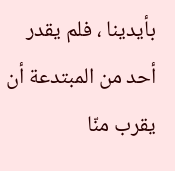بأيدينا ، فلم يقدر أحد من المبتدعة أن يقرب منّا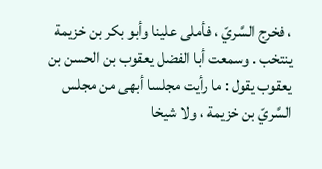، فخرج السَّريّ ، فأملى علينا وأبو بكر بن خزيمة ينتخب . وسمعت أبا الفضل يعقوب بن الحسن بن يعقوب يقول : ما رأيت مجلسا أبهى من مجلس السَّريّ بن خزيمة ، ولا شيخا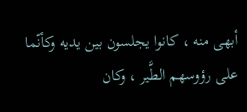أبهى منه ، كانوا يجلسون بين يديه وكأنّما على رؤوسهم الطَّير ، وكان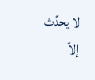لا يحدِّث إلاّ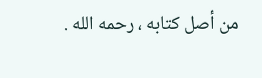من أصل كتابه ، رحمه الله .